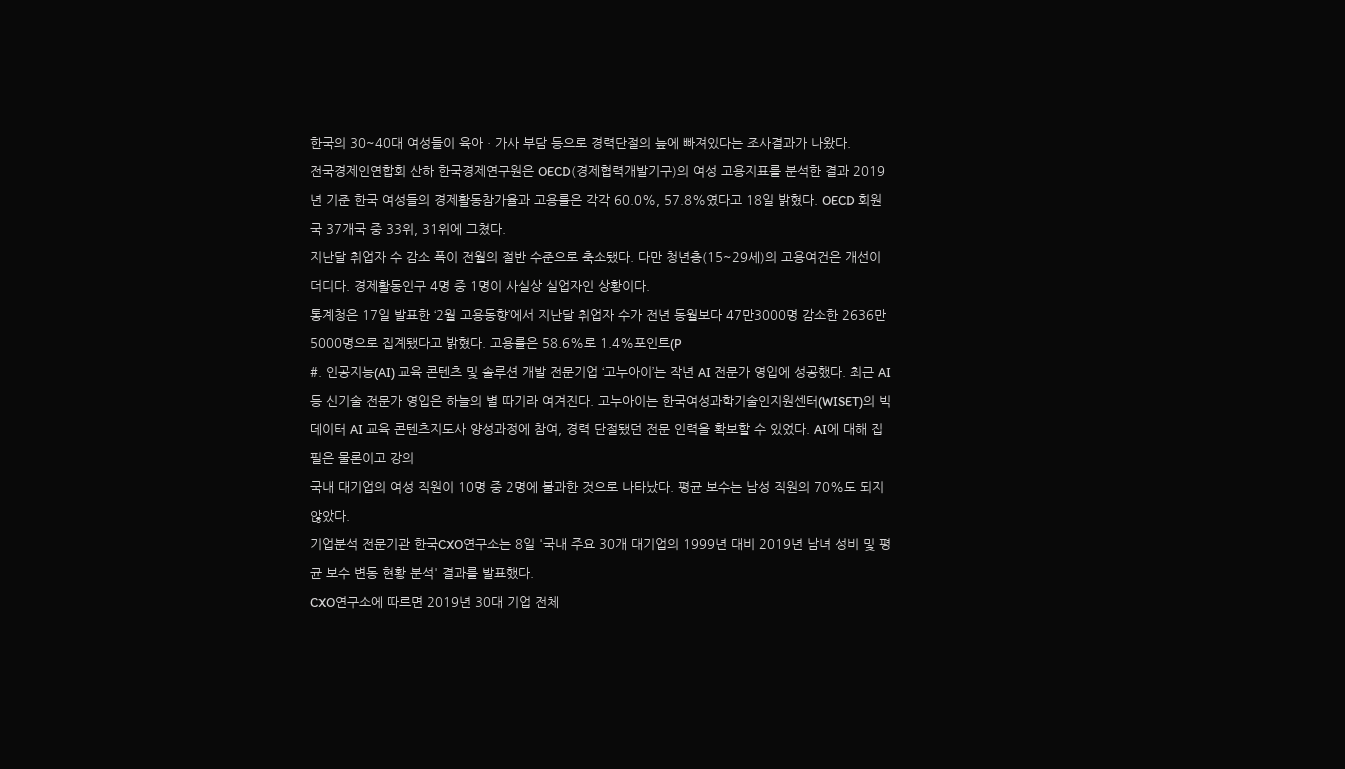한국의 30~40대 여성들이 육아ㆍ가사 부담 등으로 경력단절의 늪에 빠져있다는 조사결과가 나왔다.
전국경제인연합회 산하 한국경제연구원은 OECD(경제협력개발기구)의 여성 고용지표를 분석한 결과 2019년 기준 한국 여성들의 경제활동참가율과 고용률은 각각 60.0%, 57.8%였다고 18일 밝혔다. OECD 회원국 37개국 중 33위, 31위에 그쳤다.
지난달 취업자 수 감소 폭이 전월의 절반 수준으로 축소됐다. 다만 청년층(15~29세)의 고용여건은 개선이 더디다. 경제활동인구 4명 중 1명이 사실상 실업자인 상황이다.
통계청은 17일 발표한 ‘2월 고용동향’에서 지난달 취업자 수가 전년 동월보다 47만3000명 감소한 2636만5000명으로 집계됐다고 밝혔다. 고용률은 58.6%로 1.4%포인트(P
#. 인공지능(AI) 교육 콘텐츠 및 솔루션 개발 전문기업 ‘고누아이’는 작년 AI 전문가 영입에 성공했다. 최근 AI 등 신기술 전문가 영입은 하늘의 별 따기라 여겨진다. 고누아이는 한국여성과학기술인지원센터(WISET)의 빅데이터 AI 교육 콘텐츠지도사 양성과정에 참여, 경력 단절됐던 전문 인력을 확보할 수 있었다. AI에 대해 집필은 물론이고 강의
국내 대기업의 여성 직원이 10명 중 2명에 불과한 것으로 나타났다. 평균 보수는 남성 직원의 70%도 되지 않았다.
기업분석 전문기관 한국CXO연구소는 8일 '국내 주요 30개 대기업의 1999년 대비 2019년 남녀 성비 및 평균 보수 변동 현황 분석' 결과를 발표했다.
CXO연구소에 따르면 2019년 30대 기업 전체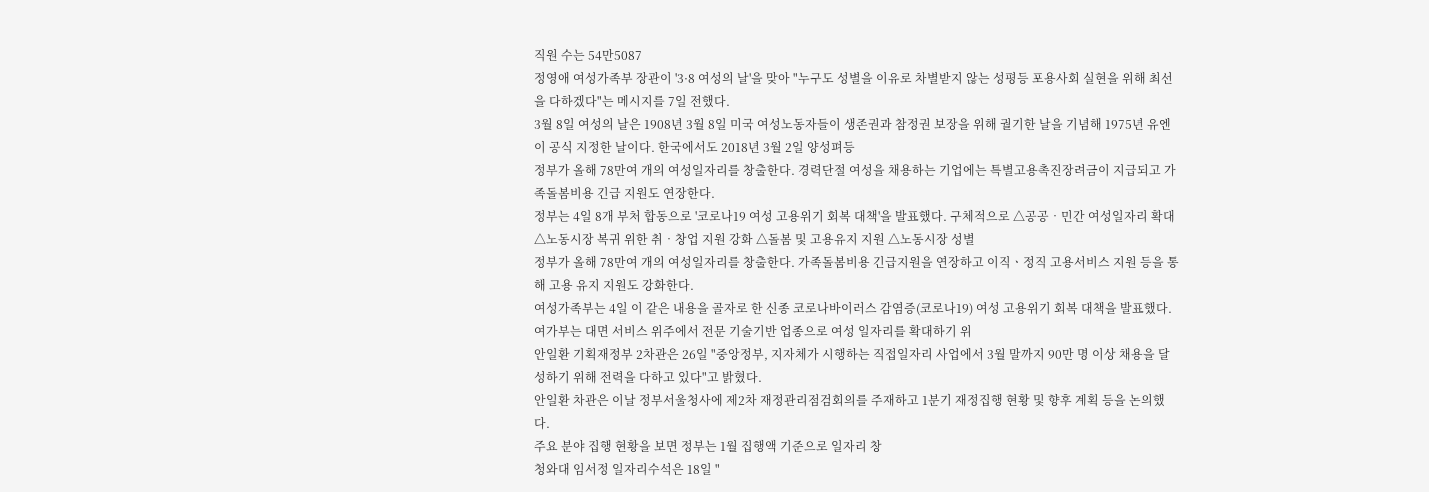직원 수는 54만5087
정영애 여성가족부 장관이 '3·8 여성의 날'을 맞아 "누구도 성별을 이유로 차별받지 않는 성평등 포용사회 실현을 위해 최선을 다하겠다"는 메시지를 7일 전했다.
3월 8일 여성의 날은 1908년 3월 8일 미국 여성노동자들이 생존권과 참정권 보장을 위해 궐기한 날을 기념해 1975년 유엔이 공식 지정한 날이다. 한국에서도 2018년 3월 2일 양성펴등
정부가 올해 78만여 개의 여성일자리를 창출한다. 경력단절 여성을 채용하는 기업에는 특별고용촉진장려금이 지급되고 가족돌봄비용 긴급 지원도 연장한다.
정부는 4일 8개 부처 합동으로 '코로나19 여성 고용위기 회복 대책'을 발표했다. 구체적으로 △공공‧민간 여성일자리 확대 △노동시장 복귀 위한 취‧창업 지원 강화 △돌봄 및 고용유지 지원 △노동시장 성별
정부가 올해 78만여 개의 여성일자리를 창출한다. 가족돌봄비용 긴급지원을 연장하고 이직ㆍ정직 고용서비스 지원 등을 통해 고용 유지 지원도 강화한다.
여성가족부는 4일 이 같은 내용을 골자로 한 신종 코로나바이러스 감염증(코로나19) 여성 고용위기 회복 대책을 발표했다.
여가부는 대면 서비스 위주에서 전문 기술기반 업종으로 여성 일자리를 확대하기 위
안일환 기획재정부 2차관은 26일 "중앙정부, 지자체가 시행하는 직접일자리 사업에서 3월 말까지 90만 명 이상 채용을 달성하기 위해 전력을 다하고 있다"고 밝혔다.
안일환 차관은 이날 정부서울청사에 제2차 재정관리점검회의를 주재하고 1분기 재정집행 현황 및 향후 계획 등을 논의했다.
주요 분야 집행 현황을 보면 정부는 1월 집행액 기준으로 일자리 창
청와대 임서정 일자리수석은 18일 "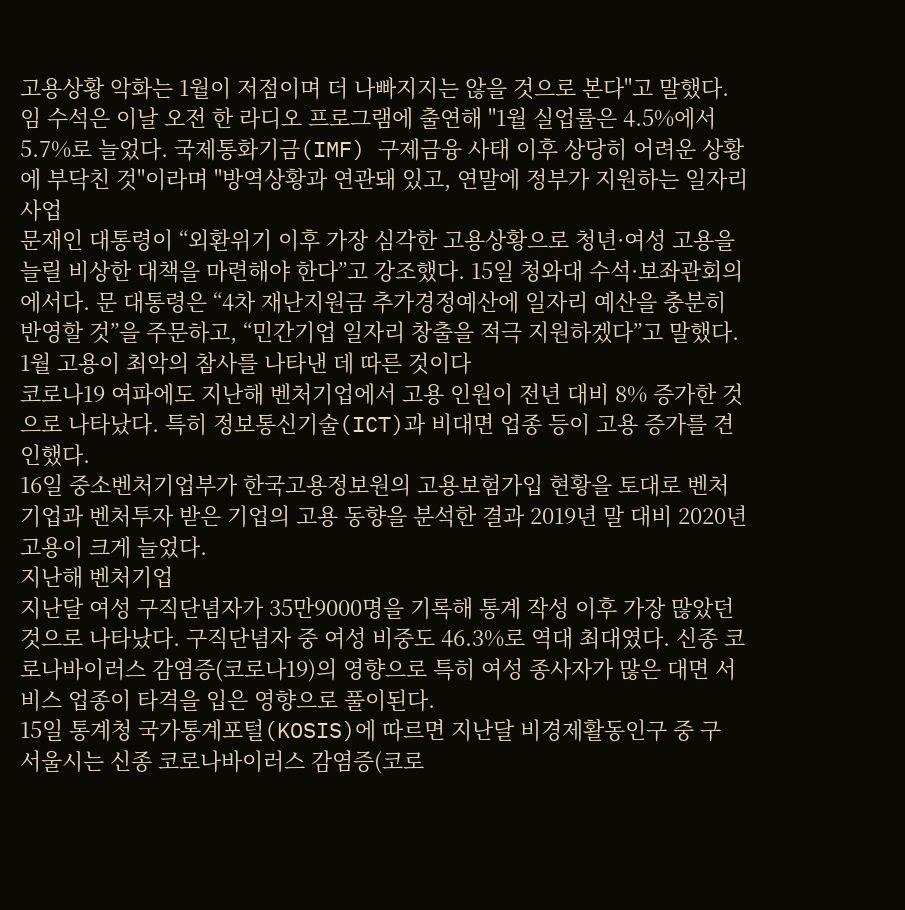고용상황 악화는 1월이 저점이며 더 나빠지지는 않을 것으로 본다"고 말했다.
임 수석은 이날 오전 한 라디오 프로그램에 출연해 "1월 실업률은 4.5%에서 5.7%로 늘었다. 국제통화기금(IMF) 구제금융 사태 이후 상당히 어려운 상황에 부닥친 것"이라며 "방역상황과 연관돼 있고, 연말에 정부가 지원하는 일자리 사업
문재인 대통령이 “외환위기 이후 가장 심각한 고용상황으로 청년·여성 고용을 늘릴 비상한 대책을 마련해야 한다”고 강조했다. 15일 청와대 수석·보좌관회의에서다. 문 대통령은 “4차 재난지원금 추가경정예산에 일자리 예산을 충분히 반영할 것”을 주문하고, “민간기업 일자리 창출을 적극 지원하겠다”고 말했다.
1월 고용이 최악의 참사를 나타낸 데 따른 것이다
코로나19 여파에도 지난해 벤처기업에서 고용 인원이 전년 대비 8% 증가한 것으로 나타났다. 특히 정보통신기술(ICT)과 비대면 업종 등이 고용 증가를 견인했다.
16일 중소벤처기업부가 한국고용정보원의 고용보험가입 현황을 토대로 벤처기업과 벤처투자 받은 기업의 고용 동향을 분석한 결과 2019년 말 대비 2020년 고용이 크게 늘었다.
지난해 벤처기업
지난달 여성 구직단념자가 35만9000명을 기록해 통계 작성 이후 가장 많았던 것으로 나타났다. 구직단념자 중 여성 비중도 46.3%로 역대 최대였다. 신종 코로나바이러스 감염증(코로나19)의 영향으로 특히 여성 종사자가 많은 대면 서비스 업종이 타격을 입은 영향으로 풀이된다.
15일 통계청 국가통계포털(KOSIS)에 따르면 지난달 비경제활동인구 중 구
서울시는 신종 코로나바이러스 감염증(코로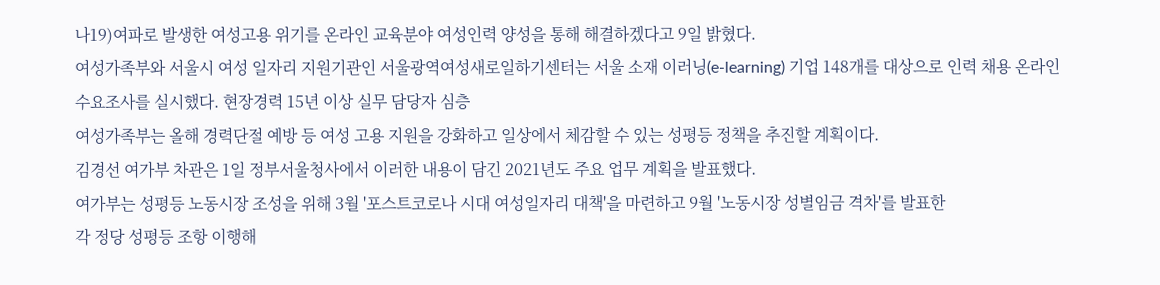나19)여파로 발생한 여성고용 위기를 온라인 교육분야 여성인력 양성을 통해 해결하겠다고 9일 밝혔다.
여성가족부와 서울시 여성 일자리 지원기관인 서울광역여성새로일하기센터는 서울 소재 이러닝(e-learning) 기업 148개를 대상으로 인력 채용 온라인 수요조사를 실시했다. 현장경력 15년 이상 실무 담당자 심층
여성가족부는 올해 경력단절 예방 등 여성 고용 지원을 강화하고 일상에서 체감할 수 있는 성평등 정책을 추진할 계획이다.
김경선 여가부 차관은 1일 정부서울청사에서 이러한 내용이 담긴 2021년도 주요 업무 계획을 발표했다.
여가부는 성평등 노동시장 조성을 위해 3월 '포스트코로나 시대 여성일자리 대책'을 마련하고 9월 '노동시장 성별임금 격차'를 발표한
각 정당 성평등 조항 이행해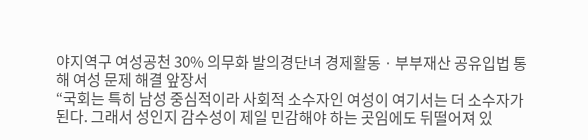야지역구 여성공천 30% 의무화 발의경단녀 경제활동ㆍ부부재산 공유입법 통해 여성 문제 해결 앞장서
“국회는 특히 남성 중심적이라 사회적 소수자인 여성이 여기서는 더 소수자가 된다. 그래서 성인지 감수성이 제일 민감해야 하는 곳임에도 뒤떨어져 있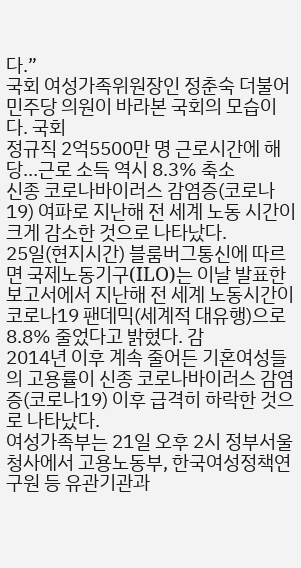다.”
국회 여성가족위원장인 정춘숙 더불어민주당 의원이 바라본 국회의 모습이다. 국회
정규직 2억5500만 명 근로시간에 해당…근로 소득 역시 8.3% 축소
신종 코로나바이러스 감염증(코로나19) 여파로 지난해 전 세계 노동 시간이 크게 감소한 것으로 나타났다.
25일(현지시간) 블룸버그통신에 따르면 국제노동기구(ILO)는 이날 발표한 보고서에서 지난해 전 세계 노동시간이 코로나19 팬데믹(세계적 대유행)으로 8.8% 줄었다고 밝혔다. 감
2014년 이후 계속 줄어든 기혼여성들의 고용률이 신종 코로나바이러스 감염증(코로나19) 이후 급격히 하락한 것으로 나타났다.
여성가족부는 21일 오후 2시 정부서울청사에서 고용노동부, 한국여성정책연구원 등 유관기관과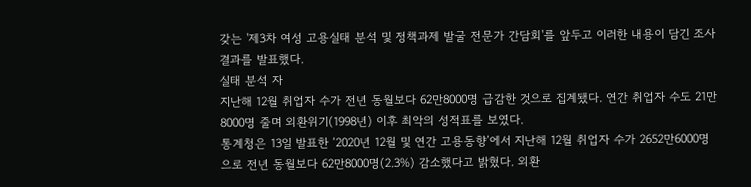갖는 '제3차 여성 고용실태 분석 및 정책과제 발굴 전문가 간담회'를 앞두고 이러한 내용이 담긴 조사 결과를 발표했다.
실태 분석 자
지난해 12월 취업자 수가 전년 동월보다 62만8000명 급감한 것으로 집계됐다. 연간 취업자 수도 21만8000명 줄며 외환위기(1998년) 이후 최악의 성적표를 보였다.
통계청은 13일 발표한 ‘2020년 12월 및 연간 고용동향’에서 지난해 12월 취업자 수가 2652만6000명으로 전년 동월보다 62만8000명(2.3%) 감소했다고 밝혔다. 외환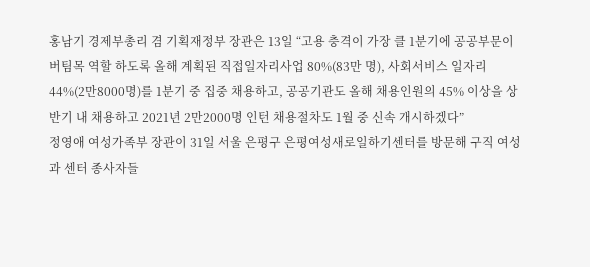홍남기 경제부총리 겸 기획재정부 장관은 13일 “고용 충격이 가장 클 1분기에 공공부문이 버팀목 역할 하도록 올해 계획된 직접일자리사업 80%(83만 명), 사회서비스 일자리 44%(2만8000명)를 1분기 중 집중 채용하고, 공공기관도 올해 채용인원의 45% 이상을 상반기 내 채용하고 2021년 2만2000명 인턴 채용절차도 1월 중 신속 개시하겠다”
정영애 여성가족부 장관이 31일 서울 은평구 은평여성새로일하기센터를 방문해 구직 여성과 센터 종사자들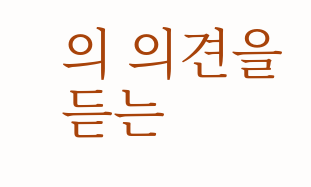의 의견을 듣는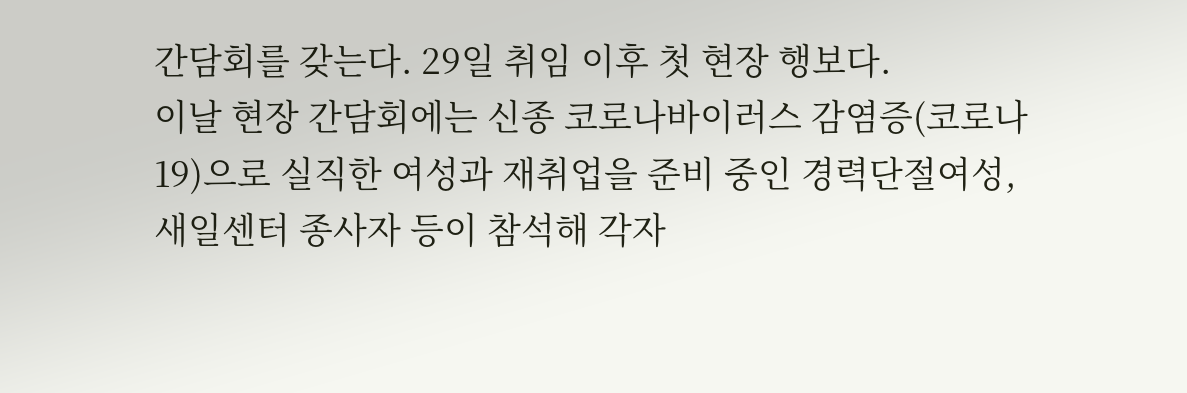간담회를 갖는다. 29일 취임 이후 첫 현장 행보다.
이날 현장 간담회에는 신종 코로나바이러스 감염증(코로나19)으로 실직한 여성과 재취업을 준비 중인 경력단절여성, 새일센터 종사자 등이 참석해 각자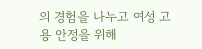의 경험을 나누고 여성 고용 안정을 위해